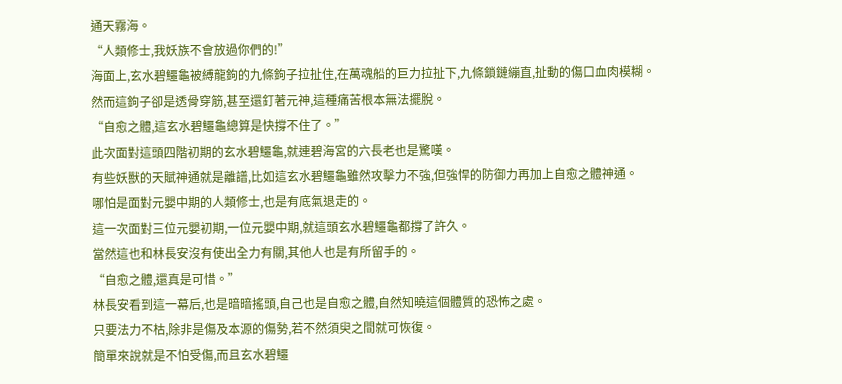通天霧海。
“人類修士,我妖族不會放過你們的!”
海面上,玄水碧鱷龜被縛龍鉤的九條鉤子拉扯住,在萬魂船的巨力拉扯下,九條鎖鏈繃直,扯動的傷口血肉模糊。
然而這鉤子卻是透骨穿筋,甚至還釘著元神,這種痛苦根本無法擺脫。
“自愈之體,這玄水碧鱷龜總算是快撐不住了。”
此次面對這頭四階初期的玄水碧鱷龜,就連碧海宮的六長老也是驚嘆。
有些妖獸的天賦神通就是離譜,比如這玄水碧鱷龜雖然攻擊力不強,但強悍的防御力再加上自愈之體神通。
哪怕是面對元嬰中期的人類修士,也是有底氣退走的。
這一次面對三位元嬰初期,一位元嬰中期,就這頭玄水碧鱷龜都撐了許久。
當然這也和林長安沒有使出全力有關,其他人也是有所留手的。
“自愈之體,還真是可惜。”
林長安看到這一幕后,也是暗暗搖頭,自己也是自愈之體,自然知曉這個體質的恐怖之處。
只要法力不枯,除非是傷及本源的傷勢,若不然須臾之間就可恢復。
簡單來說就是不怕受傷,而且玄水碧鱷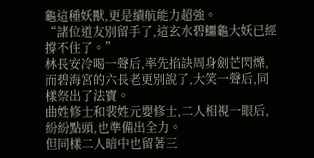龜這種妖獸,更是續航能力超強。
“諸位道友別留手了,這玄水碧鱷龜大妖已經撐不住了。”
林長安冷喝一聲后,率先掐訣周身劍芒閃爍,而碧海宮的六長老更別說了,大笑一聲后,同樣祭出了法寶。
曲姓修士和裴姓元嬰修士,二人相視一眼后,紛紛點頭,也準備出全力。
但同樣二人暗中也留著三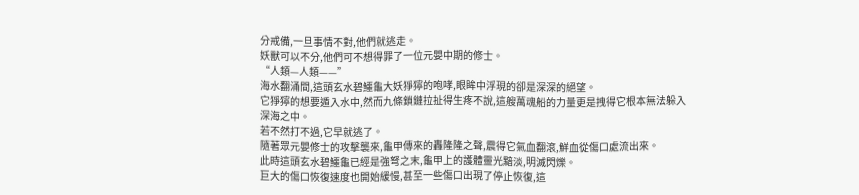分戒備,一旦事情不對,他們就逃走。
妖獸可以不分,他們可不想得罪了一位元嬰中期的修士。
“人類—人類——”
海水翻涌間,這頭玄水碧鱷龜大妖猙獰的咆哮,眼眸中浮現的卻是深深的絕望。
它猙獰的想要遁入水中,然而九條鎖鏈拉扯得生疼不說,這艘萬魂船的力量更是拽得它根本無法躲入深海之中。
若不然打不過,它早就逃了。
隨著眾元嬰修士的攻擊襲來,龜甲傳來的轟隆隆之聲,震得它氣血翻滾,鮮血從傷口處流出來。
此時這頭玄水碧鱷龜已經是強弩之末,龜甲上的護體靈光黯淡,明滅閃爍。
巨大的傷口恢復速度也開始緩慢,甚至一些傷口出現了停止恢復,這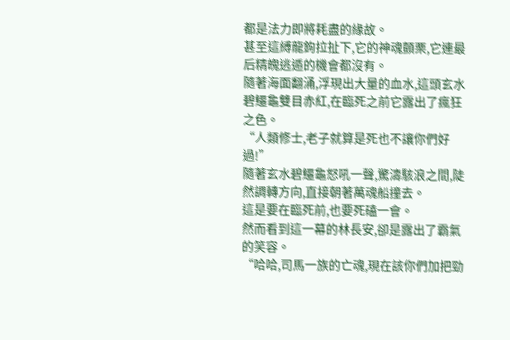都是法力即將耗盡的緣故。
甚至這縛龍鉤拉扯下,它的神魂顫栗,它連最后精魄逃遁的機會都沒有。
隨著海面翻涌,浮現出大量的血水,這頭玄水碧鱷龜雙目赤紅,在臨死之前它露出了瘋狂之色。
“人類修士,老子就算是死也不讓你們好過!”
隨著玄水碧鱷龜怒吼一聲,驚濤駭浪之間,陡然調轉方向,直接朝著萬魂船撞去。
這是要在臨死前,也要死磕一會。
然而看到這一幕的林長安,卻是露出了霸氣的笑容。
“哈哈,司馬一族的亡魂,現在該你們加把勁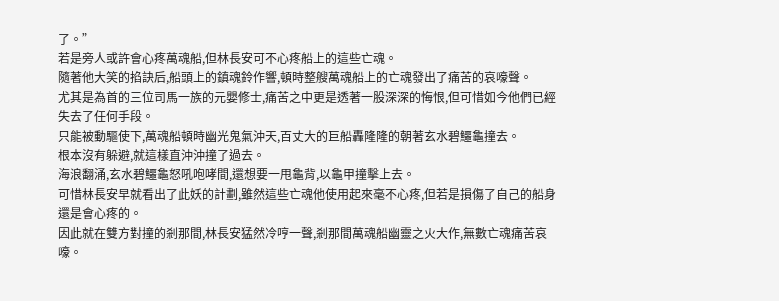了。”
若是旁人或許會心疼萬魂船,但林長安可不心疼船上的這些亡魂。
隨著他大笑的掐訣后,船頭上的鎮魂鈴作響,頓時整艘萬魂船上的亡魂發出了痛苦的哀嚎聲。
尤其是為首的三位司馬一族的元嬰修士,痛苦之中更是透著一股深深的悔恨,但可惜如今他們已經失去了任何手段。
只能被動驅使下,萬魂船頓時幽光鬼氣沖天,百丈大的巨船轟隆隆的朝著玄水碧鱷龜撞去。
根本沒有躲避,就這樣直沖沖撞了過去。
海浪翻涌,玄水碧鱷龜怒吼咆哮間,還想要一甩龜背,以龜甲撞擊上去。
可惜林長安早就看出了此妖的計劃,雖然這些亡魂他使用起來毫不心疼,但若是損傷了自己的船身還是會心疼的。
因此就在雙方對撞的剎那間,林長安猛然冷哼一聲,剎那間萬魂船幽靈之火大作,無數亡魂痛苦哀嚎。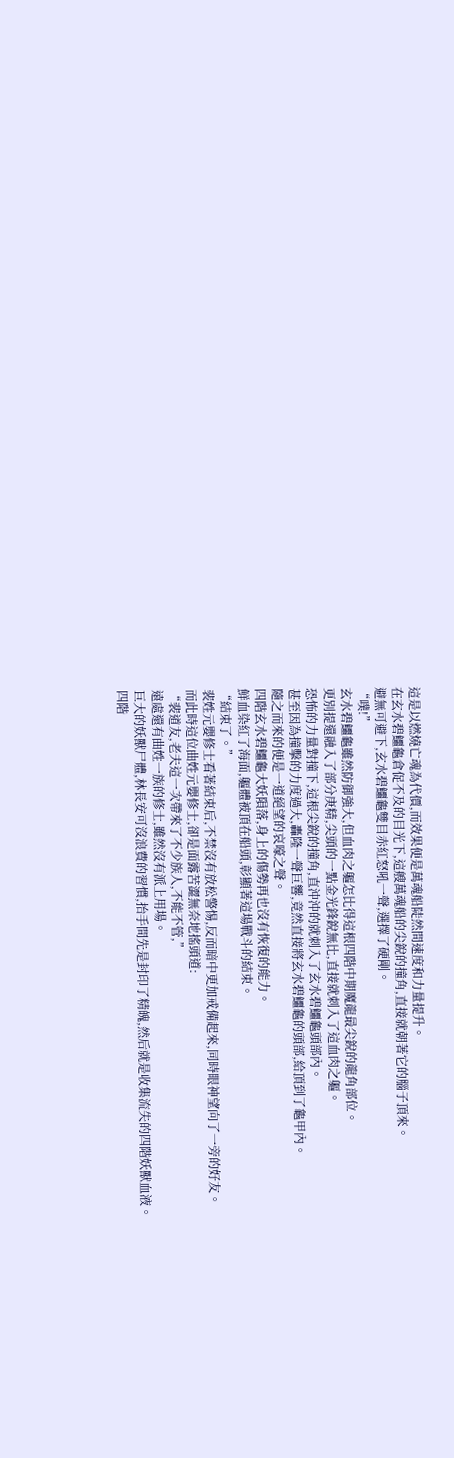這是以燃燒亡魂為代價,而效果便是萬魂船陡然間速度和力量提升。
在玄水碧鱷龜倉促不及的目光下,這艘萬魂船的尖銳的撞角,直接就朝著它的腦子頂來。
避無可避下,玄水碧鱷龜雙目赤紅怒吼一聲,選擇了硬剛。
“噗!”
玄水碧鱷龜雖然防御強大,但血肉之軀怎比得這根四階中期魔龍最尖銳的龍角部位。
更別提還融入了部分庚精,尖頭的一點金光鋒銳無比,直接就刺入了這血肉之軀。
恐怖的力量對撞下,這根尖銳的撞角,直沖沖的就刺入了玄水碧鱷龜頭部內。
甚至因為撞擊的力度過大,轟隆一聲巨響,竟然直接將玄水碧鱷龜的頭部,給頂到了龜甲內。
隨之而來的便是一道絕望的哀嚎之聲。
四階玄水碧鱷龜大妖隕落,身上的傷勢再也沒有恢復的能力。
鮮血染紅了海面,軀體被頂在船頭,彰顯著這場戰斗的結束。
“結束了。”
裴姓元嬰修士看著結束后,不禁沒有放松警惕,反而暗中更加戒備起來,同時眼神望向了一旁的好友。
而此時這位曲姓元嬰修士,卻是面露苦澀無奈地搖頭道:
“裴道友,老夫這一次帶來了不少族人,不能不管,”
遠處還有曲姓一族的修士,雖然沒有派上用場。
巨大的妖獸尸體,林長安可沒浪費的習慣,抬手間先是封印了精魄,然后就是收集流失的四階妖獸血液。
四階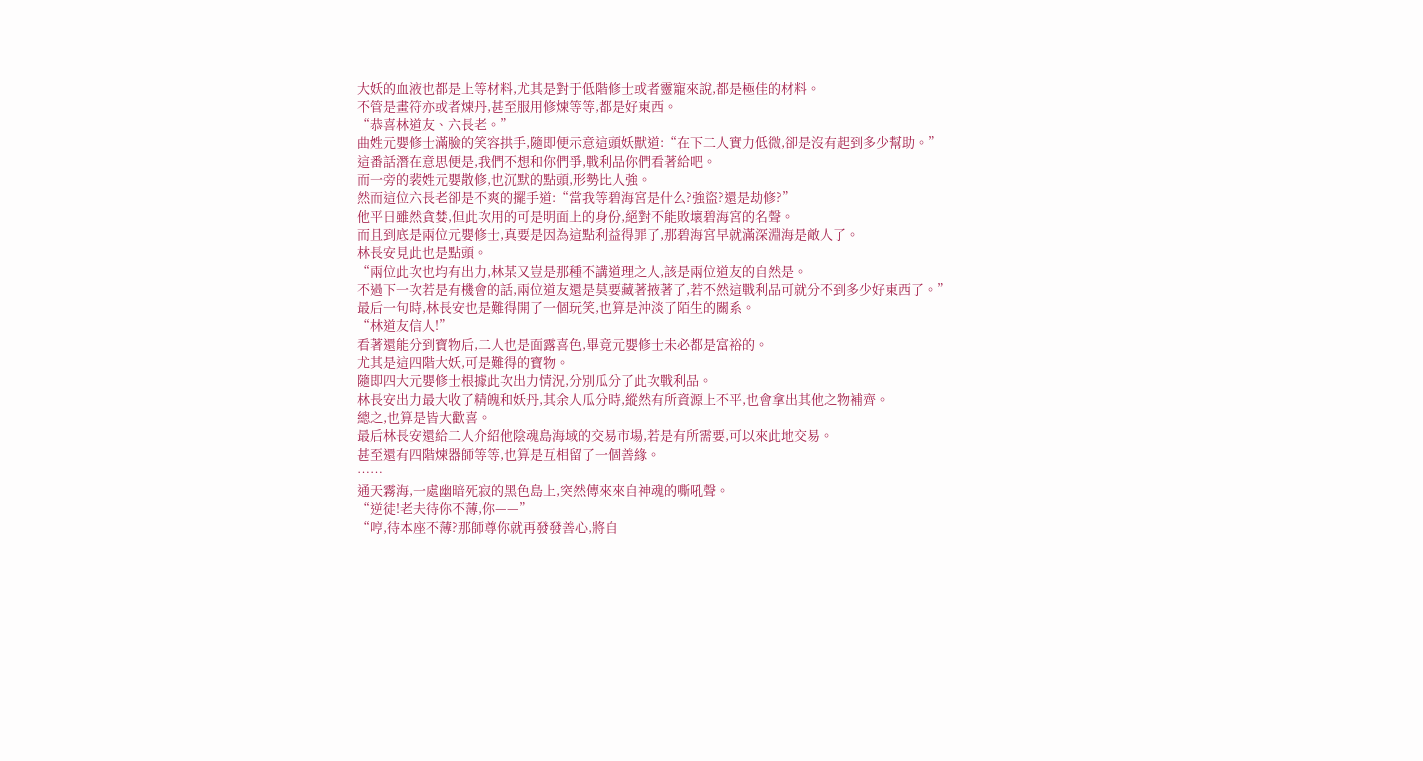大妖的血液也都是上等材料,尤其是對于低階修士或者靈寵來說,都是極佳的材料。
不管是畫符亦或者煉丹,甚至服用修煉等等,都是好東西。
“恭喜林道友、六長老。”
曲姓元嬰修士滿臉的笑容拱手,隨即便示意這頭妖獸道:“在下二人實力低微,卻是沒有起到多少幫助。”
這番話潛在意思便是,我們不想和你們爭,戰利品你們看著給吧。
而一旁的裴姓元嬰散修,也沉默的點頭,形勢比人強。
然而這位六長老卻是不爽的擺手道:“當我等碧海宮是什么?強盜?還是劫修?”
他平日雖然貪婪,但此次用的可是明面上的身份,絕對不能敗壞碧海宮的名聲。
而且到底是兩位元嬰修士,真要是因為這點利益得罪了,那碧海宮早就滿深淵海是敵人了。
林長安見此也是點頭。
“兩位此次也均有出力,林某又豈是那種不講道理之人,該是兩位道友的自然是。
不過下一次若是有機會的話,兩位道友還是莫要藏著掖著了,若不然這戰利品可就分不到多少好東西了。”
最后一句時,林長安也是難得開了一個玩笑,也算是沖淡了陌生的關系。
“林道友信人!”
看著還能分到寶物后,二人也是面露喜色,畢竟元嬰修士未必都是富裕的。
尤其是這四階大妖,可是難得的寶物。
隨即四大元嬰修士根據此次出力情況,分別瓜分了此次戰利品。
林長安出力最大收了精魄和妖丹,其余人瓜分時,縱然有所資源上不平,也會拿出其他之物補齊。
總之,也算是皆大歡喜。
最后林長安還給二人介紹他陰魂島海域的交易市場,若是有所需要,可以來此地交易。
甚至還有四階煉器師等等,也算是互相留了一個善緣。
……
通天霧海,一處幽暗死寂的黑色島上,突然傳來來自神魂的嘶吼聲。
“逆徒!老夫待你不薄,你——”
“哼,待本座不薄?那師尊你就再發發善心,將自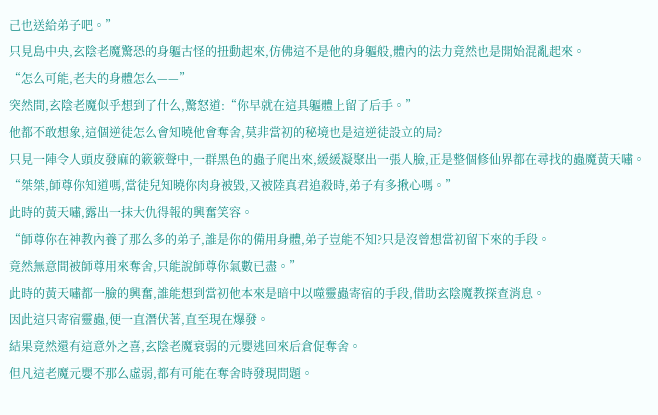己也送給弟子吧。”
只見島中央,玄陰老魔驚恐的身軀古怪的扭動起來,仿佛這不是他的身軀般,體內的法力竟然也是開始混亂起來。
“怎么可能,老夫的身體怎么——”
突然間,玄陰老魔似乎想到了什么,驚怒道:“你早就在這具軀體上留了后手。”
他都不敢想象,這個逆徒怎么會知曉他會奪舍,莫非當初的秘境也是這逆徒設立的局?
只見一陣令人頭皮發麻的簌簌聲中,一群黑色的蟲子爬出來,緩緩凝聚出一張人臉,正是整個修仙界都在尋找的蟲魔黃天嘯。
“桀桀,師尊你知道嗎,當徒兒知曉你肉身被毀,又被陸真君追殺時,弟子有多揪心嗎。”
此時的黃天嘯,露出一抹大仇得報的興奮笑容。
“師尊你在神教內養了那么多的弟子,誰是你的備用身體,弟子豈能不知?只是沒曾想當初留下來的手段。
竟然無意間被師尊用來奪舍,只能說師尊你氣數已盡。”
此時的黃天嘯都一臉的興奮,誰能想到當初他本來是暗中以噬靈蟲寄宿的手段,借助玄陰魔教探查消息。
因此這只寄宿靈蟲,便一直潛伏著,直至現在爆發。
結果竟然還有這意外之喜,玄陰老魔衰弱的元嬰逃回來后倉促奪舍。
但凡這老魔元嬰不那么虛弱,都有可能在奪舍時發現問題。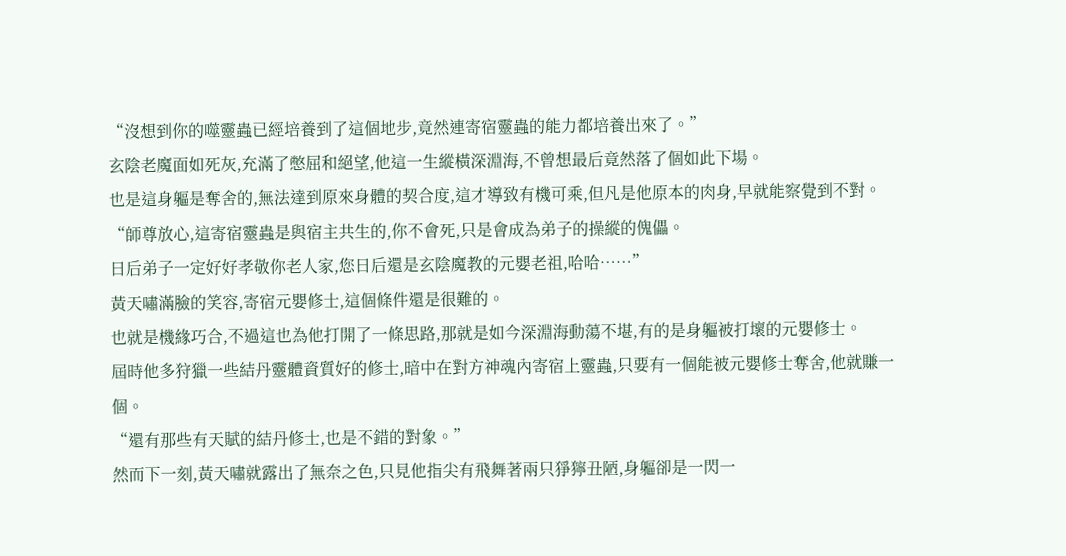“沒想到你的噬靈蟲已經培養到了這個地步,竟然連寄宿靈蟲的能力都培養出來了。”
玄陰老魔面如死灰,充滿了憋屈和絕望,他這一生縱橫深淵海,不曾想最后竟然落了個如此下場。
也是這身軀是奪舍的,無法達到原來身體的契合度,這才導致有機可乘,但凡是他原本的肉身,早就能察覺到不對。
“師尊放心,這寄宿靈蟲是與宿主共生的,你不會死,只是會成為弟子的操縱的傀儡。
日后弟子一定好好孝敬你老人家,您日后還是玄陰魔教的元嬰老祖,哈哈……”
黃天嘯滿臉的笑容,寄宿元嬰修士,這個條件還是很難的。
也就是機緣巧合,不過這也為他打開了一條思路,那就是如今深淵海動蕩不堪,有的是身軀被打壞的元嬰修士。
屆時他多狩獵一些結丹靈體資質好的修士,暗中在對方神魂內寄宿上靈蟲,只要有一個能被元嬰修士奪舍,他就賺一個。
“還有那些有天賦的結丹修士,也是不錯的對象。”
然而下一刻,黃天嘯就露出了無奈之色,只見他指尖有飛舞著兩只猙獰丑陋,身軀卻是一閃一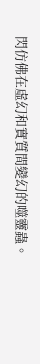閃仿佛在虛幻和實質間變幻的噬靈蟲。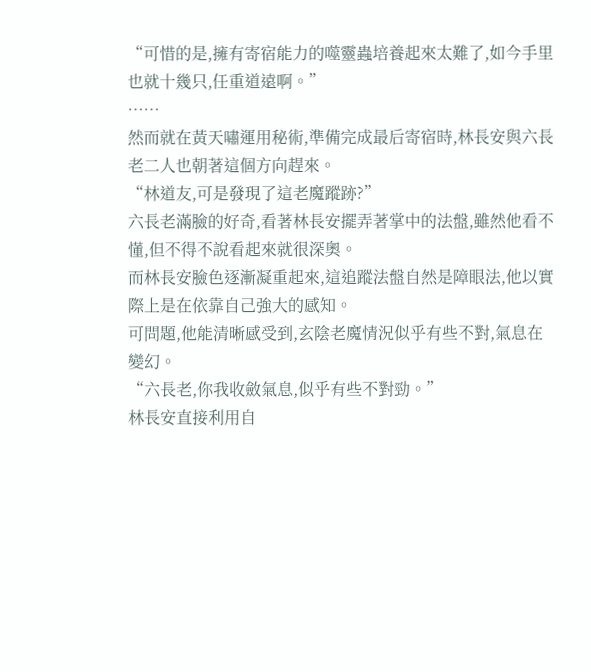“可惜的是,擁有寄宿能力的噬靈蟲培養起來太難了,如今手里也就十幾只,任重道遠啊。”
……
然而就在黃天嘯運用秘術,準備完成最后寄宿時,林長安與六長老二人也朝著這個方向趕來。
“林道友,可是發現了這老魔蹤跡?”
六長老滿臉的好奇,看著林長安擺弄著掌中的法盤,雖然他看不懂,但不得不說看起來就很深奧。
而林長安臉色逐漸凝重起來,這追蹤法盤自然是障眼法,他以實際上是在依靠自己強大的感知。
可問題,他能清晰感受到,玄陰老魔情況似乎有些不對,氣息在變幻。
“六長老,你我收斂氣息,似乎有些不對勁。”
林長安直接利用自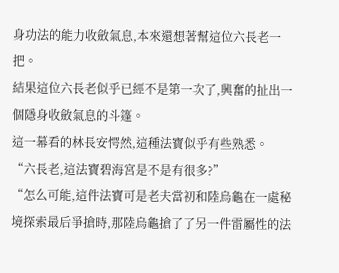身功法的能力收斂氣息,本來還想著幫這位六長老一把。
結果這位六長老似乎已經不是第一次了,興奮的扯出一個隱身收斂氣息的斗篷。
這一幕看的林長安愕然,這種法寶似乎有些熟悉。
“六長老,這法寶碧海宮是不是有很多?”
“怎么可能,這件法寶可是老夫當初和陸烏龜在一處秘境探索最后爭搶時,那陸烏龜搶了了另一件雷屬性的法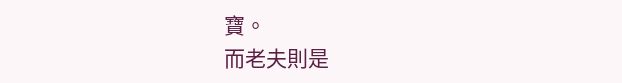寶。
而老夫則是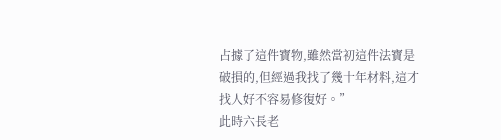占據了這件寶物,雖然當初這件法寶是破損的,但經過我找了幾十年材料,這才找人好不容易修復好。”
此時六長老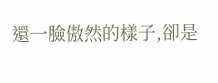還一臉傲然的樣子,卻是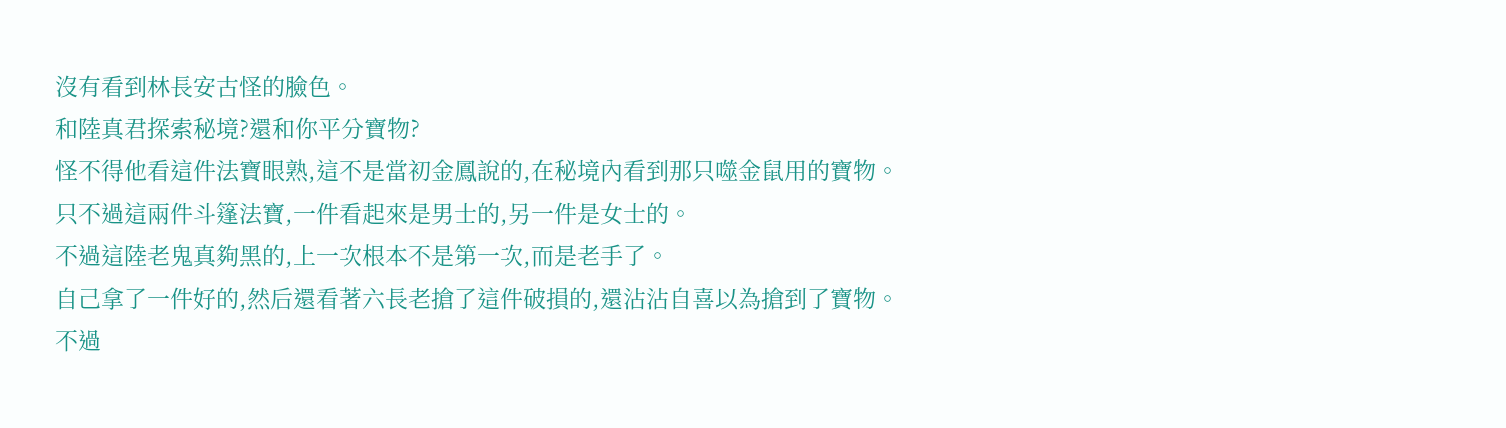沒有看到林長安古怪的臉色。
和陸真君探索秘境?還和你平分寶物?
怪不得他看這件法寶眼熟,這不是當初金鳳說的,在秘境內看到那只噬金鼠用的寶物。
只不過這兩件斗篷法寶,一件看起來是男士的,另一件是女士的。
不過這陸老鬼真夠黑的,上一次根本不是第一次,而是老手了。
自己拿了一件好的,然后還看著六長老搶了這件破損的,還沾沾自喜以為搶到了寶物。
不過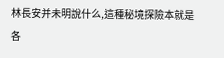林長安并未明說什么,這種秘境探險本就是各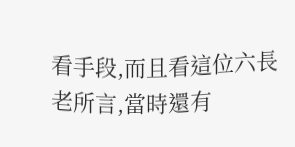看手段,而且看這位六長老所言,當時還有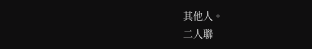其他人。
二人聯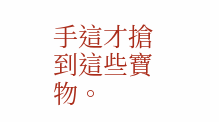手這才搶到這些寶物。